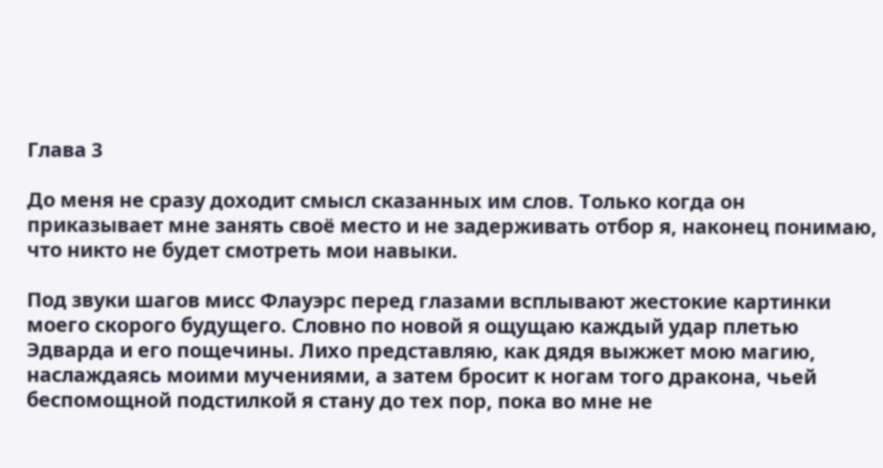Глава 3

До меня не сразу доходит смысл сказанных им слов. Только когда он приказывает мне занять своё место и не задерживать отбор я, наконец понимаю, что никто не будет смотреть мои навыки.

Под звуки шагов мисс Флауэрс перед глазами всплывают жестокие картинки моего скорого будущего. Словно по новой я ощущаю каждый удар плетью Эдварда и его пощечины. Лихо представляю, как дядя выжжет мою магию, наслаждаясь моими мучениями, а затем бросит к ногам того дракона, чьей беспомощной подстилкой я стану до тех пор, пока во мне не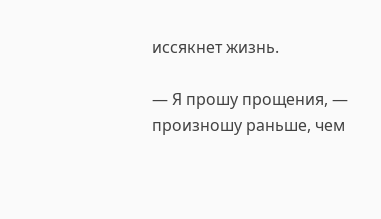иссякнет жизнь.

— Я прошу прощения, — произношу раньше, чем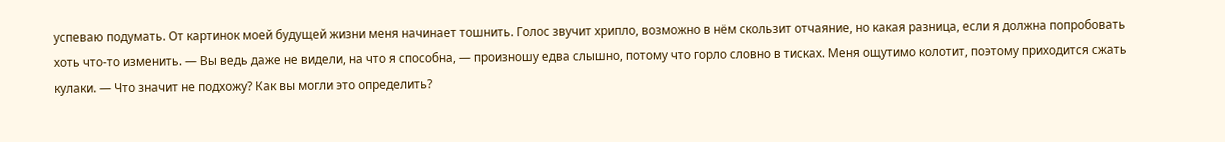успеваю подумать. От картинок моей будущей жизни меня начинает тошнить. Голос звучит хрипло, возможно в нём скользит отчаяние, но какая разница, если я должна попробовать хоть что-то изменить. — Вы ведь даже не видели, на что я способна, — произношу едва слышно, потому что горло словно в тисках. Меня ощутимо колотит, поэтому приходится сжать кулаки. — Что значит не подхожу? Как вы могли это определить?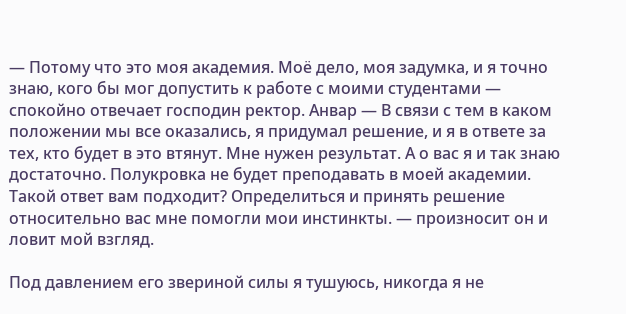— Потому что это моя академия. Моё дело, моя задумка, и я точно знаю, кого бы мог допустить к работе с моими студентами — спокойно отвечает господин ректор. Анвар — В связи с тем в каком положении мы все оказались, я придумал решение, и я в ответе за тех, кто будет в это втянут. Мне нужен результат. А о вас я и так знаю достаточно. Полукровка не будет преподавать в моей академии. Такой ответ вам подходит? Определиться и принять решение относительно вас мне помогли мои инстинкты. — произносит он и ловит мой взгляд.

Под давлением его звериной силы я тушуюсь, никогда я не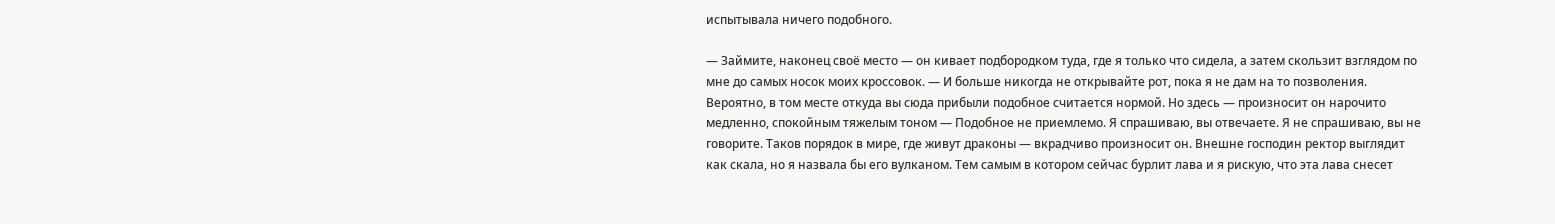испытывала ничего подобного.

— Займите, наконец своё место — он кивает подбородком туда, где я только что сидела, а затем скользит взглядом по мне до самых носок моих кроссовок. — И больше никогда не открывайте рот, пока я не дам на то позволения. Вероятно, в том месте откуда вы сюда прибыли подобное считается нормой. Но здесь — произносит он нарочито медленно, спокойным тяжелым тоном — Подобное не приемлемо. Я спрашиваю, вы отвечаете. Я не спрашиваю, вы не говорите. Таков порядок в мире, где живут драконы — вкрадчиво произносит он. Внешне господин ректор выглядит как скала, но я назвала бы его вулканом. Тем самым в котором сейчас бурлит лава и я рискую, что эта лава снесет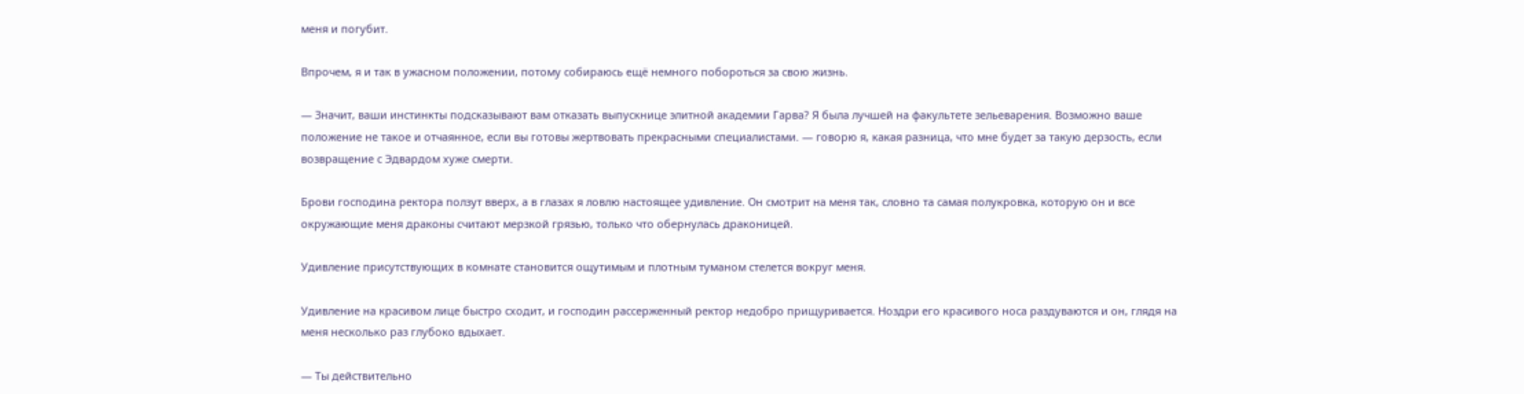меня и погубит.

Впрочем, я и так в ужасном положении, потому собираюсь ещё немного побороться за свою жизнь.

— Значит, ваши инстинкты подсказывают вам отказать выпускнице элитной академии Гарва? Я была лучшей на факультете зельеварения. Возможно ваше положение не такое и отчаянное, если вы готовы жертвовать прекрасными специалистами. — говорю я, какая разница, что мне будет за такую дерзость, если возвращение с Эдвардом хуже смерти.

Брови господина ректора ползут вверх, а в глазах я ловлю настоящее удивление. Он смотрит на меня так, словно та самая полукровка, которую он и все окружающие меня драконы считают мерзкой грязью, только что обернулась драконицей.

Удивление присутствующих в комнате становится ощутимым и плотным туманом стелется вокруг меня.

Удивление на красивом лице быстро сходит, и господин рассерженный ректор недобро прищуривается. Ноздри его красивого носа раздуваются и он, глядя на меня несколько раз глубоко вдыхает.

— Ты действительно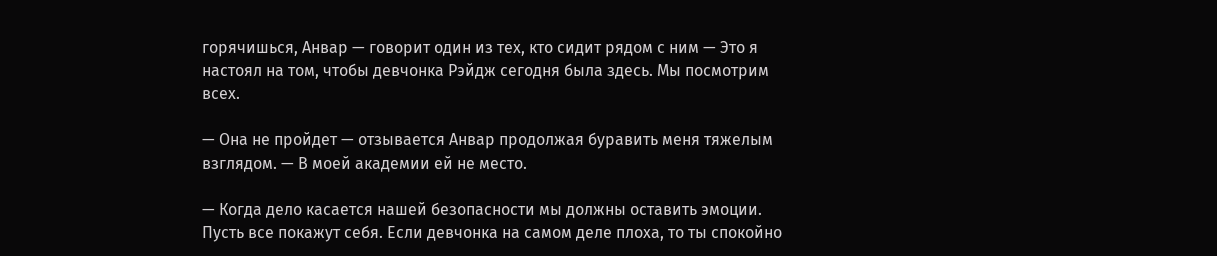горячишься, Анвар — говорит один из тех, кто сидит рядом с ним — Это я настоял на том, чтобы девчонка Рэйдж сегодня была здесь. Мы посмотрим всех.

— Она не пройдет — отзывается Анвар продолжая буравить меня тяжелым взглядом. — В моей академии ей не место.

— Когда дело касается нашей безопасности мы должны оставить эмоции. Пусть все покажут себя. Если девчонка на самом деле плоха, то ты спокойно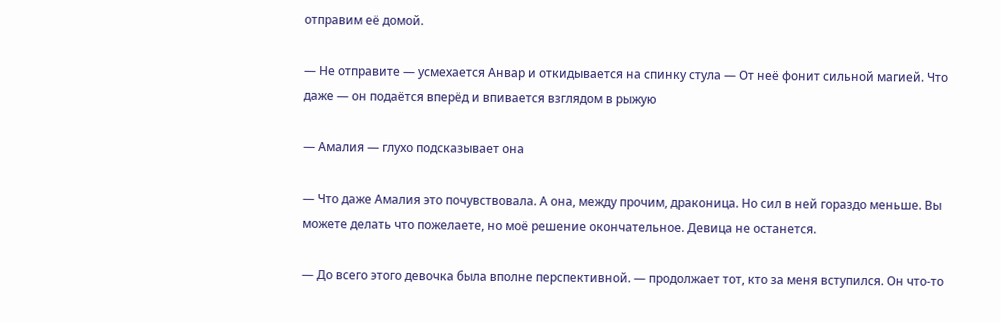отправим её домой.

— Не отправите — усмехается Анвар и откидывается на спинку стула — От неё фонит сильной магией. Что даже — он подаётся вперёд и впивается взглядом в рыжую

— Амалия — глухо подсказывает она

— Что даже Амалия это почувствовала. А она, между прочим, драконица. Но сил в ней гораздо меньше. Вы можете делать что пожелаете, но моё решение окончательное. Девица не останется.

— До всего этого девочка была вполне перспективной. — продолжает тот, кто за меня вступился. Он что-то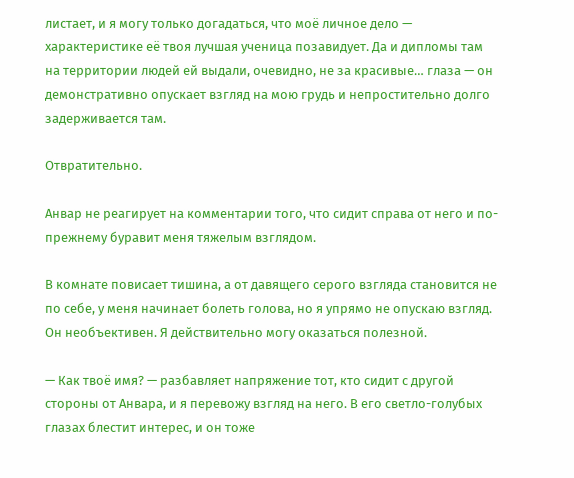листает, и я могу только догадаться, что моё личное дело — характеристике её твоя лучшая ученица позавидует. Да и дипломы там на территории людей ей выдали, очевидно, не за красивые… глаза — он демонстративно опускает взгляд на мою грудь и непростительно долго задерживается там.

Отвратительно.

Анвар не реагирует на комментарии того, что сидит справа от него и по-прежнему буравит меня тяжелым взглядом.

В комнате повисает тишина, а от давящего серого взгляда становится не по себе, у меня начинает болеть голова, но я упрямо не опускаю взгляд. Он необъективен. Я действительно могу оказаться полезной.

— Как твоё имя? — разбавляет напряжение тот, кто сидит с другой стороны от Анвара, и я перевожу взгляд на него. В его светло-голубых глазах блестит интерес, и он тоже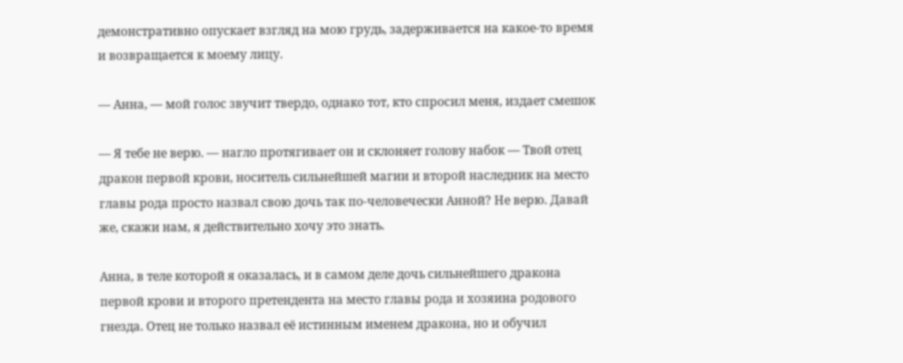демонстративно опускает взгляд на мою грудь, задерживается на какое-то время и возвращается к моему лицу.

— Анна, — мой голос звучит твердо, однако тот, кто спросил меня, издает смешок

— Я тебе не верю. — нагло протягивает он и склоняет голову набок — Твой отец дракон первой крови, носитель сильнейшей магии и второй наследник на место главы рода просто назвал свою дочь так по-человечески Анной? Не верю. Давай же, скажи нам, я действительно хочу это знать.

Анна, в теле которой я оказалась, и в самом деле дочь сильнейшего дракона первой крови и второго претендента на место главы рода и хозяина родового гнезда. Отец не только назвал её истинным именем дракона, но и обучил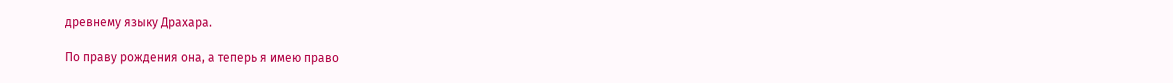древнему языку Драхара.

По праву рождения она, а теперь я имею право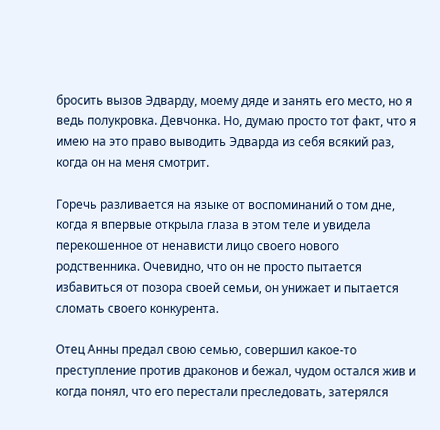бросить вызов Эдварду, моему дяде и занять его место, но я ведь полукровка. Девчонка. Но, думаю просто тот факт, что я имею на это право выводить Эдварда из себя всякий раз, когда он на меня смотрит.

Горечь разливается на языке от воспоминаний о том дне, когда я впервые открыла глаза в этом теле и увидела перекошенное от ненависти лицо своего нового родственника. Очевидно, что он не просто пытается избавиться от позора своей семьи, он унижает и пытается сломать своего конкурента.

Отец Анны предал свою семью, совершил какое-то преступление против драконов и бежал, чудом остался жив и когда понял, что его перестали преследовать, затерялся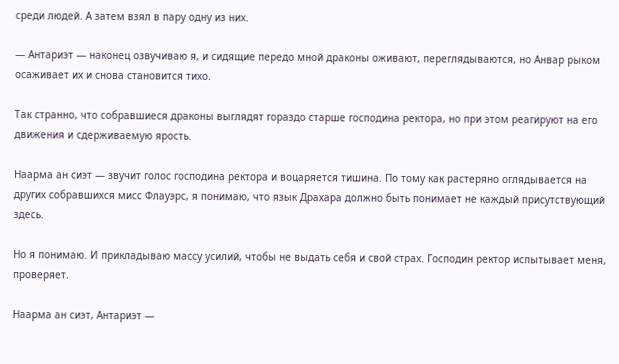среди людей. А затем взял в пару одну из них.

— Антариэт — наконец озвучиваю я, и сидящие передо мной драконы оживают, переглядываются, но Анвар рыком осаживает их и снова становится тихо.

Так странно, что собравшиеся драконы выглядят гораздо старше господина ректора, но при этом реагируют на его движения и сдерживаемую ярость.

Наарма ан сиэт — звучит голос господина ректора и воцаряется тишина. По тому как растеряно оглядывается на других собравшихся мисс Флауэрс, я понимаю, что язык Драхара должно быть понимает не каждый присутствующий здесь.

Но я понимаю. И прикладываю массу усилий, чтобы не выдать себя и свой страх. Господин ректор испытывает меня, проверяет.

Наарма ан сиэт, Антариэт —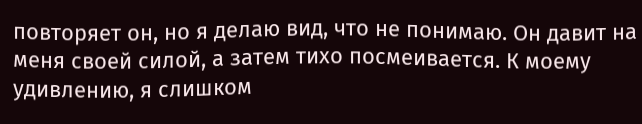повторяет он, но я делаю вид, что не понимаю. Он давит на меня своей силой, а затем тихо посмеивается. К моему удивлению, я слишком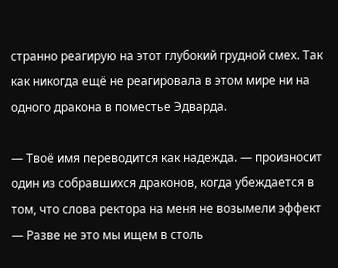странно реагирую на этот глубокий грудной смех. Так как никогда ещё не реагировала в этом мире ни на одного дракона в поместье Эдварда.

— Твоё имя переводится как надежда. — произносит один из собравшихся драконов, когда убеждается в том, что слова ректора на меня не возымели эффект — Разве не это мы ищем в столь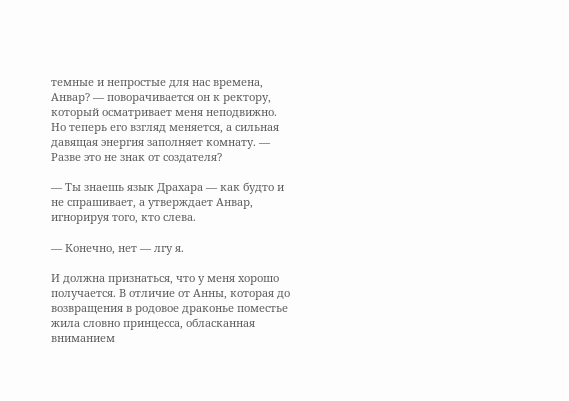темные и непростые для нас времена, Анвар? — поворачивается он к ректору, который осматривает меня неподвижно. Но теперь его взгляд меняется, а сильная давящая энергия заполняет комнату. — Разве это не знак от создателя?

— Ты знаешь язык Драхара — как будто и не спрашивает, а утверждает Анвар, игнорируя того, кто слева.

— Конечно, нет — лгу я.

И должна признаться, что у меня хорошо получается. В отличие от Анны, которая до возвращения в родовое драконье поместье жила словно принцесса, обласканная вниманием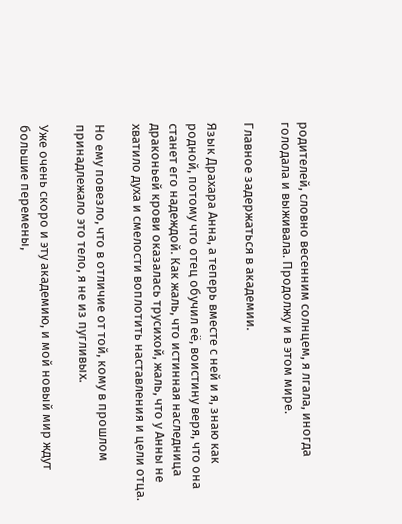родителей, словно весенним солнцем, я лгала, иногда голодала и выживала. Продолжу и в этом мире.

Главное задержаться в академии.

Язык Драхара Анна, а теперь вместе с ней и я, знаю как родной, потому что отец обучил её, воистину веря, что она станет его надеждой. Как жаль, что истинная наследница драконьей крови оказалась трусихой, жаль, что у Анны не хватило духа и смелости воплотить наставления и цели отца.

Но ему повезло, что в отличие от той, кому в прошлом принадлежало это тело, я не из пугливых.

Уже очень скоро и эту академию, и мой новый мир ждут большие перемены,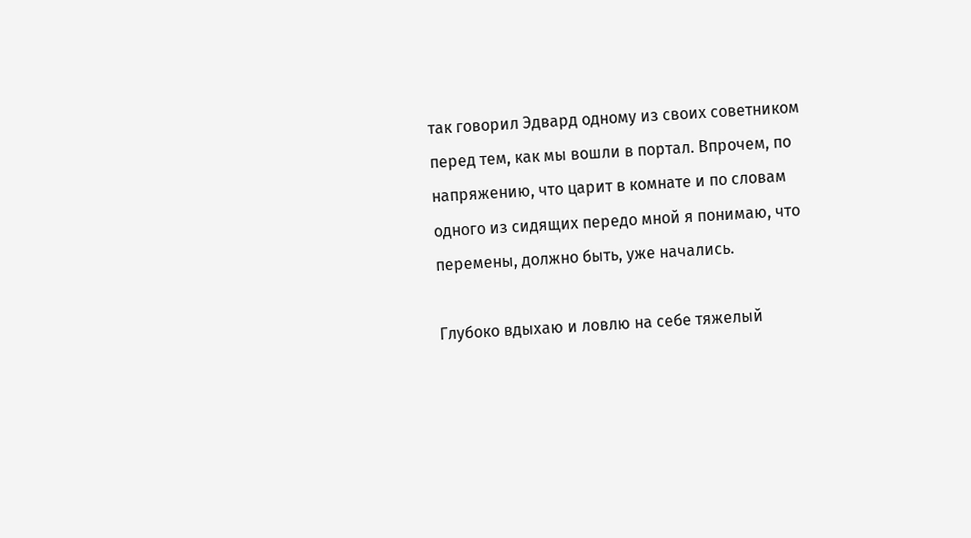так говорил Эдвард одному из своих советником перед тем, как мы вошли в портал. Впрочем, по напряжению, что царит в комнате и по словам одного из сидящих передо мной я понимаю, что перемены, должно быть, уже начались.

Глубоко вдыхаю и ловлю на себе тяжелый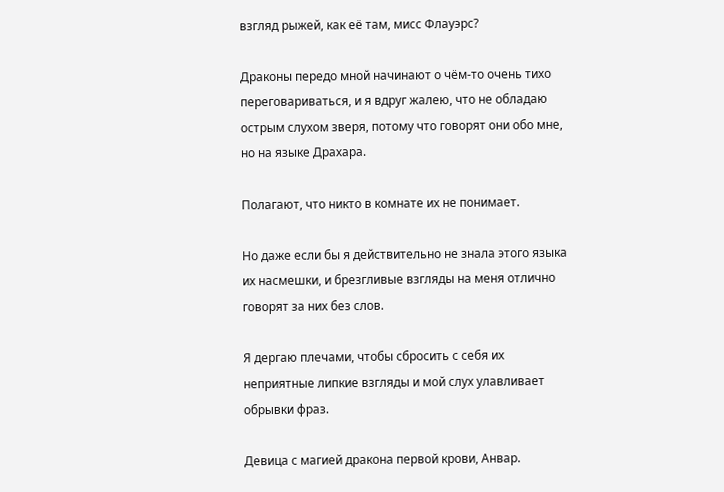взгляд рыжей, как её там, мисс Флауэрс?

Драконы передо мной начинают о чём-то очень тихо переговариваться, и я вдруг жалею, что не обладаю острым слухом зверя, потому что говорят они обо мне, но на языке Драхара.

Полагают, что никто в комнате их не понимает.

Но даже если бы я действительно не знала этого языка их насмешки, и брезгливые взгляды на меня отлично говорят за них без слов.

Я дергаю плечами, чтобы сбросить с себя их неприятные липкие взгляды и мой слух улавливает обрывки фраз.

Девица с магией дракона первой крови, Анвар.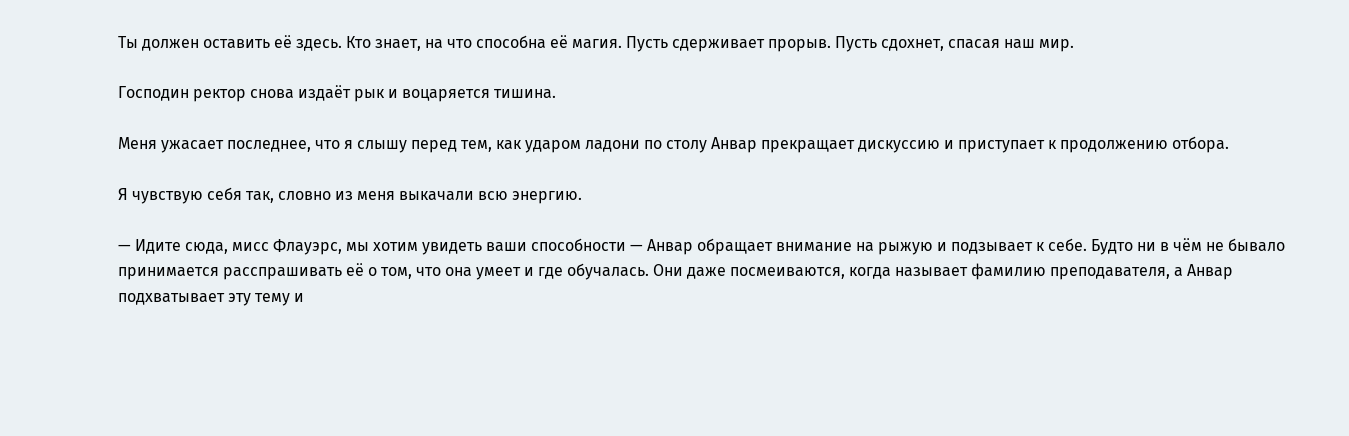Ты должен оставить её здесь. Кто знает, на что способна её магия. Пусть сдерживает прорыв. Пусть сдохнет, спасая наш мир.

Господин ректор снова издаёт рык и воцаряется тишина.

Меня ужасает последнее, что я слышу перед тем, как ударом ладони по столу Анвар прекращает дискуссию и приступает к продолжению отбора.

Я чувствую себя так, словно из меня выкачали всю энергию.

— Идите сюда, мисс Флауэрс, мы хотим увидеть ваши способности — Анвар обращает внимание на рыжую и подзывает к себе. Будто ни в чём не бывало принимается расспрашивать её о том, что она умеет и где обучалась. Они даже посмеиваются, когда называет фамилию преподавателя, а Анвар подхватывает эту тему и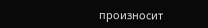произносит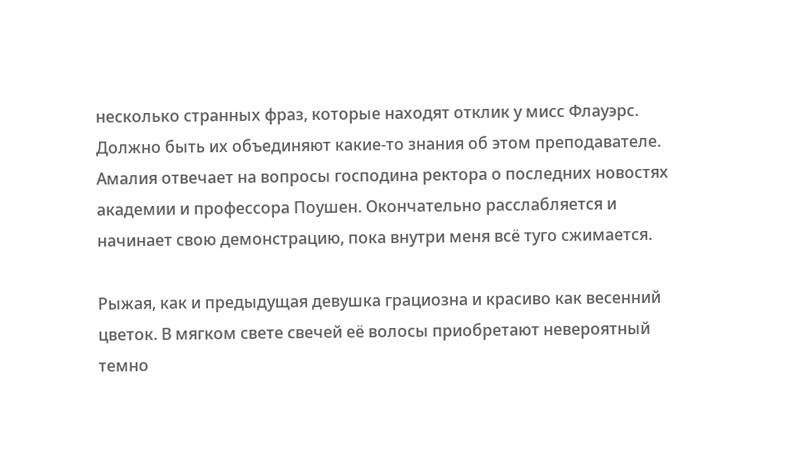несколько странных фраз, которые находят отклик у мисс Флауэрс. Должно быть их объединяют какие-то знания об этом преподавателе. Амалия отвечает на вопросы господина ректора о последних новостях академии и профессора Поушен. Окончательно расслабляется и начинает свою демонстрацию, пока внутри меня всё туго сжимается.

Рыжая, как и предыдущая девушка грациозна и красиво как весенний цветок. В мягком свете свечей её волосы приобретают невероятный темно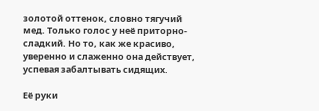золотой оттенок, словно тягучий мед. Только голос у неё приторно-сладкий. Но то, как же красиво, уверенно и слаженно она действует, успевая забалтывать сидящих.

Её руки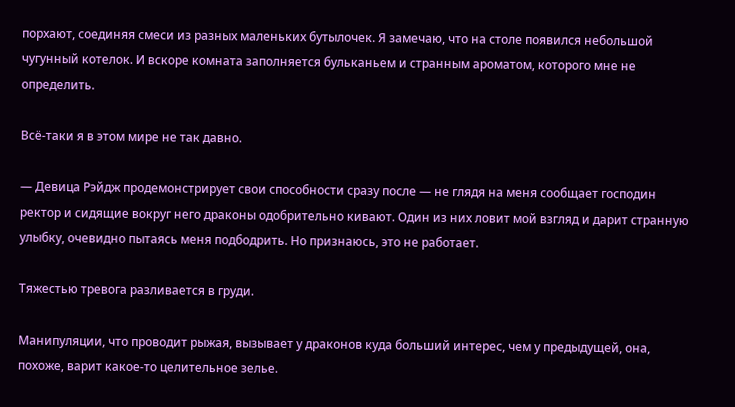порхают, соединяя смеси из разных маленьких бутылочек. Я замечаю, что на столе появился небольшой чугунный котелок. И вскоре комната заполняется бульканьем и странным ароматом, которого мне не определить.

Всё-таки я в этом мире не так давно.

— Девица Рэйдж продемонстрирует свои способности сразу после — не глядя на меня сообщает господин ректор и сидящие вокруг него драконы одобрительно кивают. Один из них ловит мой взгляд и дарит странную улыбку, очевидно пытаясь меня подбодрить. Но признаюсь, это не работает.

Тяжестью тревога разливается в груди.

Манипуляции, что проводит рыжая, вызывает у драконов куда больший интерес, чем у предыдущей, она, похоже, варит какое-то целительное зелье.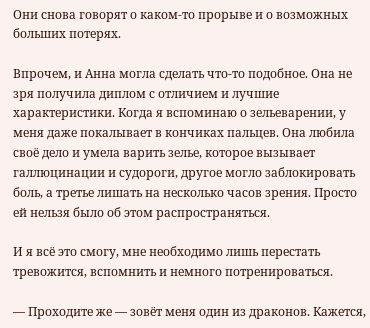Они снова говорят о каком-то прорыве и о возможных больших потерях.

Впрочем, и Анна могла сделать что-то подобное. Она не зря получила диплом с отличием и лучшие характеристики. Когда я вспоминаю о зельеварении, у меня даже покалывает в кончиках пальцев. Она любила своё дело и умела варить зелье, которое вызывает галлюцинации и судороги, другое могло заблокировать боль, а третье лишать на несколько часов зрения. Просто ей нельзя было об этом распространяться.

И я всё это смогу, мне необходимо лишь перестать тревожится, вспомнить и немного потренироваться.

— Проходите же — зовёт меня один из драконов. Кажется,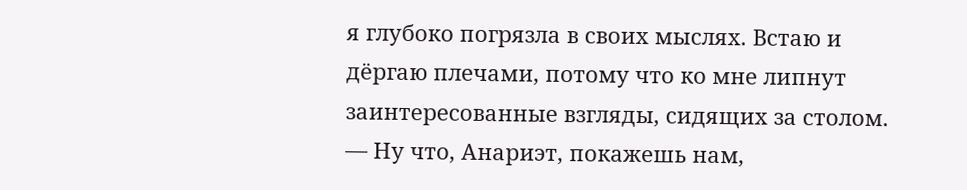я глубоко погрязла в своих мыслях. Встаю и дёргаю плечами, потому что ко мне липнут заинтересованные взгляды, сидящих за столом. — Ну что, Анариэт, покажешь нам,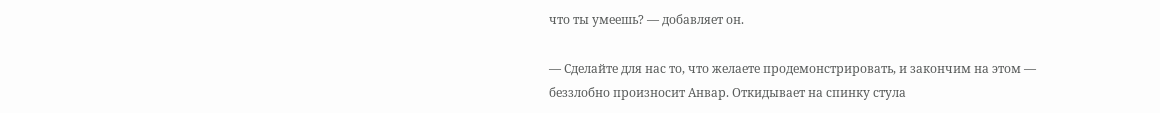что ты умеешь? — добавляет он.

— Сделайте для нас то, что желаете продемонстрировать, и закончим на этом — беззлобно произносит Анвар. Откидывает на спинку стула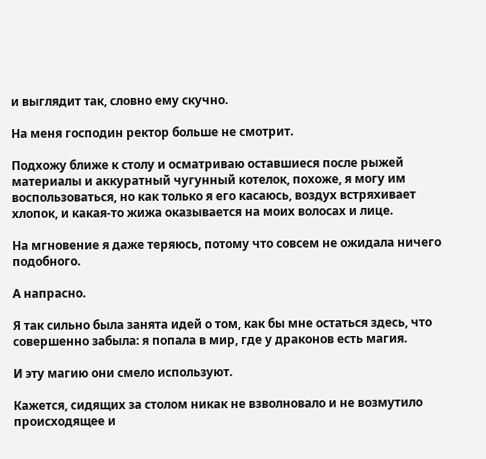и выглядит так, словно ему скучно.

На меня господин ректор больше не смотрит.

Подхожу ближе к столу и осматриваю оставшиеся после рыжей материалы и аккуратный чугунный котелок, похоже, я могу им воспользоваться, но как только я его касаюсь, воздух встряхивает хлопок, и какая-то жижа оказывается на моих волосах и лице.

На мгновение я даже теряюсь, потому что совсем не ожидала ничего подобного.

А напрасно.

Я так сильно была занята идей о том, как бы мне остаться здесь, что совершенно забыла: я попала в мир, где у драконов есть магия.

И эту магию они смело используют.

Кажется, сидящих за столом никак не взволновало и не возмутило происходящее и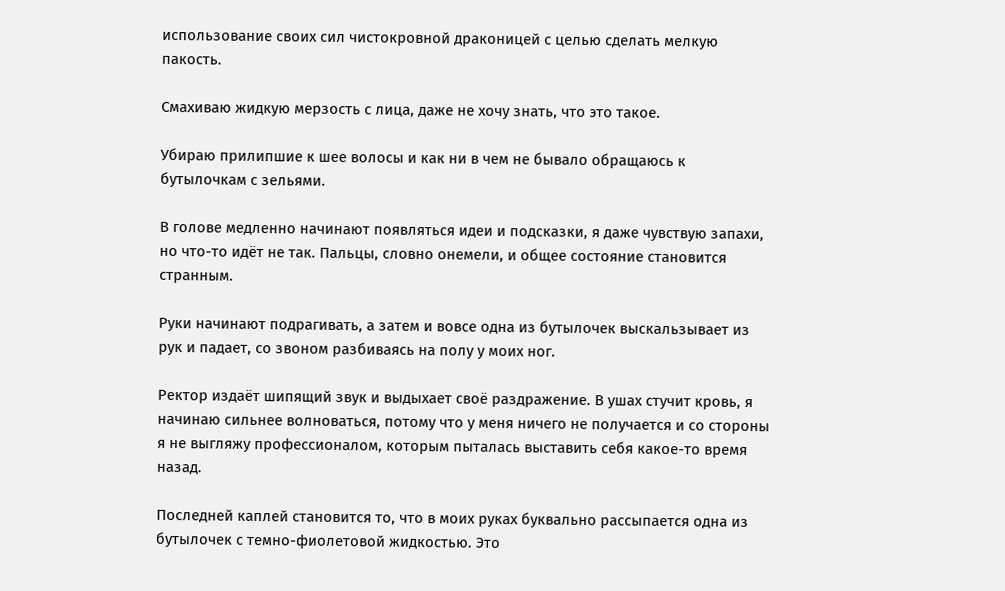использование своих сил чистокровной драконицей с целью сделать мелкую пакость.

Смахиваю жидкую мерзость с лица, даже не хочу знать, что это такое.

Убираю прилипшие к шее волосы и как ни в чем не бывало обращаюсь к бутылочкам с зельями.

В голове медленно начинают появляться идеи и подсказки, я даже чувствую запахи, но что-то идёт не так. Пальцы, словно онемели, и общее состояние становится странным.

Руки начинают подрагивать, а затем и вовсе одна из бутылочек выскальзывает из рук и падает, со звоном разбиваясь на полу у моих ног.

Ректор издаёт шипящий звук и выдыхает своё раздражение. В ушах стучит кровь, я начинаю сильнее волноваться, потому что у меня ничего не получается и со стороны я не выгляжу профессионалом, которым пыталась выставить себя какое-то время назад.

Последней каплей становится то, что в моих руках буквально рассыпается одна из бутылочек с темно-фиолетовой жидкостью. Это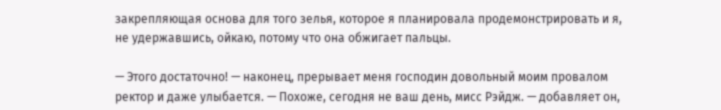закрепляющая основа для того зелья, которое я планировала продемонстрировать и я, не удержавшись, ойкаю, потому что она обжигает пальцы.

— Этого достаточно! — наконец, прерывает меня господин довольный моим провалом ректор и даже улыбается. — Похоже, сегодня не ваш день, мисс Рэйдж. — добавляет он,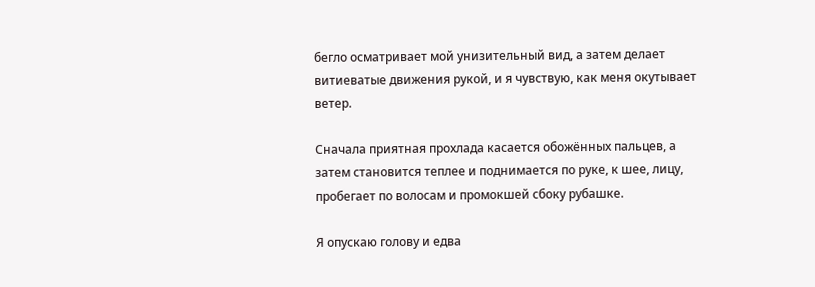бегло осматривает мой унизительный вид, а затем делает витиеватые движения рукой, и я чувствую, как меня окутывает ветер.

Сначала приятная прохлада касается обожённых пальцев, а затем становится теплее и поднимается по руке, к шее, лицу, пробегает по волосам и промокшей сбоку рубашке.

Я опускаю голову и едва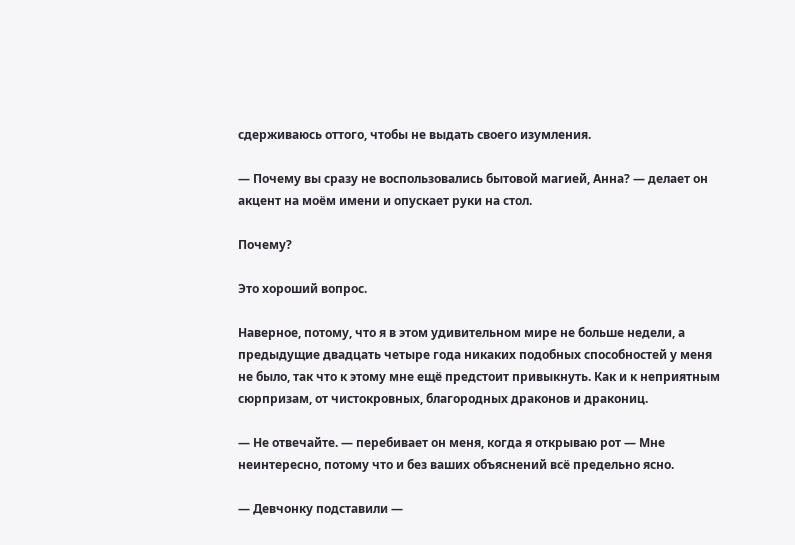сдерживаюсь оттого, чтобы не выдать своего изумления.

— Почему вы сразу не воспользовались бытовой магией, Анна? — делает он акцент на моём имени и опускает руки на стол.

Почему?

Это хороший вопрос.

Наверное, потому, что я в этом удивительном мире не больше недели, а предыдущие двадцать четыре года никаких подобных способностей у меня не было, так что к этому мне ещё предстоит привыкнуть. Как и к неприятным сюрпризам, от чистокровных, благородных драконов и дракониц.

— Не отвечайте. — перебивает он меня, когда я открываю рот — Мне неинтересно, потому что и без ваших объяснений всё предельно ясно.

— Девчонку подставили —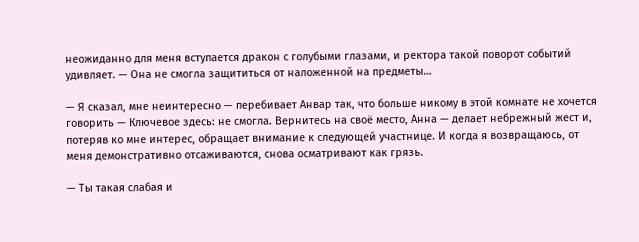неожиданно для меня вступается дракон с голубыми глазами, и ректора такой поворот событий удивляет. — Она не смогла защититься от наложенной на предметы…

— Я сказал, мне неинтересно — перебивает Анвар так, что больше никому в этой комнате не хочется говорить — Ключевое здесь: не смогла. Вернитесь на своё место, Анна — делает небрежный жест и, потеряв ко мне интерес, обращает внимание к следующей участнице. И когда я возвращаюсь, от меня демонстративно отсаживаются, снова осматривают как грязь.

— Ты такая слабая и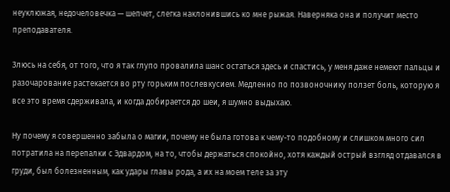неуклюжая, недочеловечка — шепчет, слегка наклонившись ко мне рыжая. Наверняка она и получит место преподавателя.

Злюсь на себя, от того, что я так глупо провалила шанс остаться здесь и спастись, у меня даже немеют пальцы и разочарование растекается во рту горьким послевкусием. Медленно по позвоночнику ползет боль, которую я все это время сдерживала, и когда добирается до шеи, я шумно выдыхаю.

Ну почему я совершенно забыла о магии, почему не была готова к чему-то подобному и слишком много сил потратила на перепалки с Эдвардом, на то, чтобы держаться спокойно, хотя каждый острый взгляд отдавался в груди, был болезненным, как удары главы рода, а их на моем теле за эту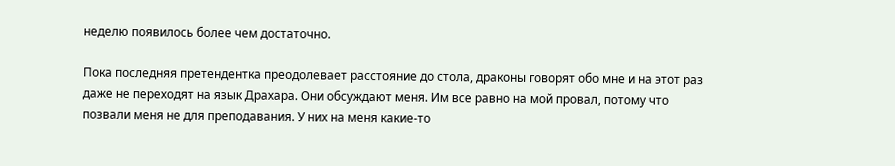неделю появилось более чем достаточно.

Пока последняя претендентка преодолевает расстояние до стола, драконы говорят обо мне и на этот раз даже не переходят на язык Драхара. Они обсуждают меня. Им все равно на мой провал, потому что позвали меня не для преподавания. У них на меня какие-то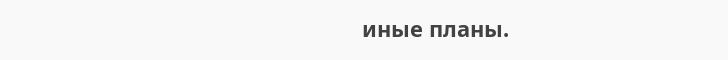иные планы.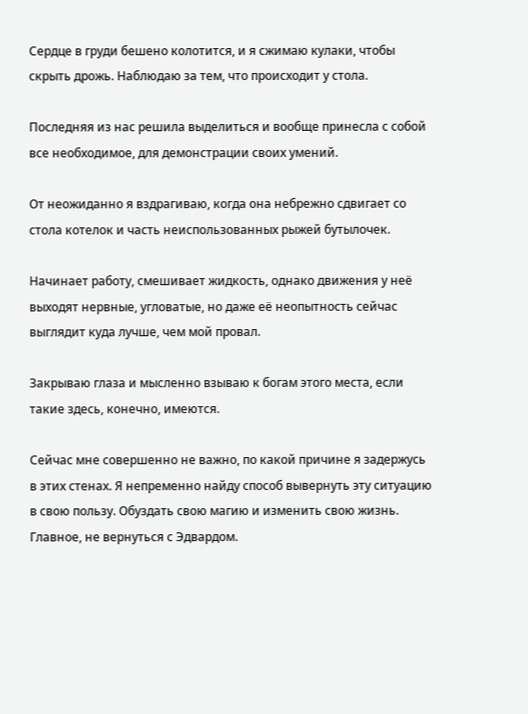Сердце в груди бешено колотится, и я сжимаю кулаки, чтобы скрыть дрожь. Наблюдаю за тем, что происходит у стола.

Последняя из нас решила выделиться и вообще принесла с собой все необходимое, для демонстрации своих умений.

От неожиданно я вздрагиваю, когда она небрежно сдвигает со стола котелок и часть неиспользованных рыжей бутылочек.

Начинает работу, смешивает жидкость, однако движения у неё выходят нервные, угловатые, но даже её неопытность сейчас выглядит куда лучше, чем мой провал.

Закрываю глаза и мысленно взываю к богам этого места, если такие здесь, конечно, имеются.

Сейчас мне совершенно не важно, по какой причине я задержусь в этих стенах. Я непременно найду способ вывернуть эту ситуацию в свою пользу. Обуздать свою магию и изменить свою жизнь. Главное, не вернуться с Эдвардом.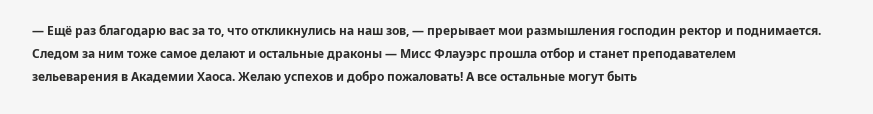— Ещё раз благодарю вас за то, что откликнулись на наш зов, — прерывает мои размышления господин ректор и поднимается. Следом за ним тоже самое делают и остальные драконы — Мисс Флауэрс прошла отбор и станет преподавателем зельеварения в Академии Хаоса. Желаю успехов и добро пожаловать! А все остальные могут быть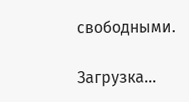свободными.

Загрузка...